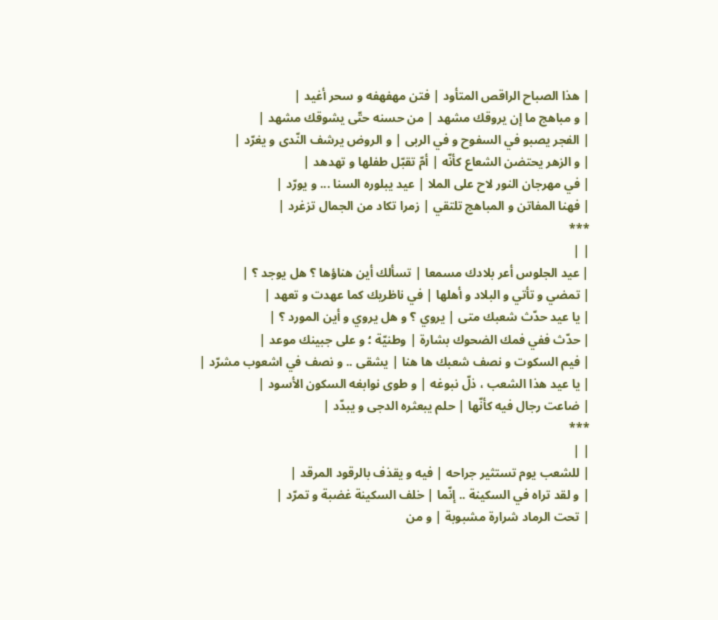| هذا الصباح الراقص المتأود | فتن مهفهفه و سحر أغيد |
| و مباهج ما إن يروقك مشهد | من حسنه حتّى يشوقك مشهد |
| الفجر يصبو في السفوح و في الربى | و الروض يرشف النّدى و يغرّد |
| و الزهر يحتضن الشعاع كأنّه | أمّ تقبّل طفلها و تهدهد |
| في مهرجان النور لاح على الملا | عيد يبلوره السنا ... و يورّد |
| فهنا المفاتن و المباهج تلتقي | زمرا تكاد من الجمال تزغرد |
***
| |
| عيد الجلوس أعر بلادك مسمعا | تسألك أين هناؤها ؟ هل يوجد ؟ |
| تمضي و تأتي و البلاد و أهلها | في ناظريك كما عهدت و تعهد |
| يا عيد حدّث شعبك متى | يروي ؟ و هل يروي و أين المورد ؟ |
| حدّث ففي فمك الضحوك بشارة | وطنيّة ؛ و على جبينك موعد |
| فيم السكوت و نصف شعبك ها هنا | يشقى .. و نصف في اشعوب مشرّد |
| يا عيد هذا الشعب ، ذلّ نبوغه | و طوى نوابغه السكون الأسود |
| ضاعت رجال فيه كأنّها | حلم يبعثره الدجى و يبدّد |
***
| |
| للشعب يوم تستثير جراحه | فيه و يقذف بالرقود المرقد |
| و لقد تراه في السكينة .. إنّما | خلف السكينة غضبة و تمرّد |
| تحت الرماد شرارة مشبوبة | و من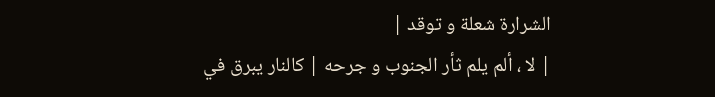الشرارة شعلة و توقد |
| لا ، ألم يلم ثأر الجنوب و جرحه | كالنار يبرق في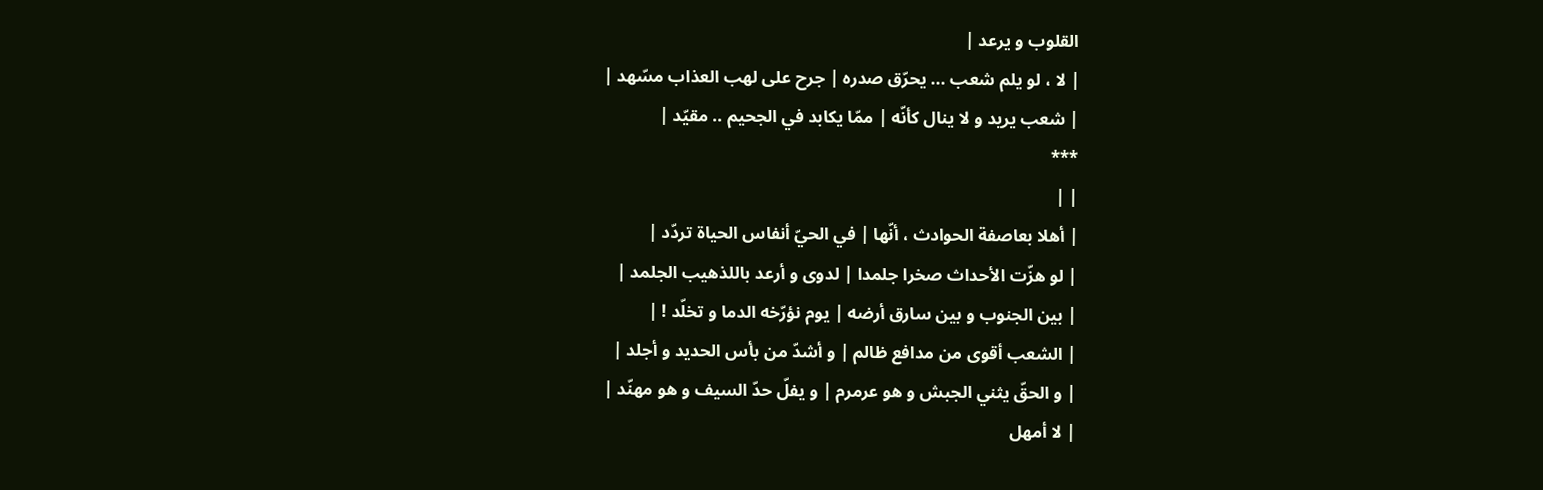القلوب و يرعد |
| لا ، لو يلم شعب ... يحرّق صدره | جرح على لهب العذاب مسّهد |
| شعب يريد و لا ينال كأنّه | ممّا يكابد في الجحيم .. مقيّد |
***
| |
| أهلا بعاصفة الحوادث ، أنّها | في الحيّ أنفاس الحياة تردّد |
| لو هزّت الأحداث صخرا جلمدا | لدوى و أرعد باللذهيب الجلمد |
| بين الجنوب و بين سارق أرضه | يوم نؤرّخه الدما و تخلّد ! |
| الشعب أقوى من مدافع ظالم | و أشدّ من بأس الحديد و أجلد |
| و الحقّ يثني الجبش و هو عرمرم | و يفلّ حدّ السيف و هو مهنّد |
| لا أمهل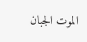الموت الجبان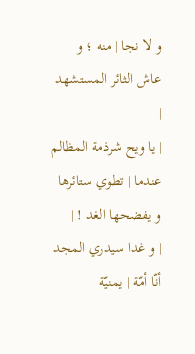و لا نجا | منه ؛ و عاش الثائر المستشهد |
| يا ويح شرذمة المظالم عندما | تطوي ستائرها و يفضحها الغد ! |
| و غدا سيدري المجد أنّا أمّة | يمنيّة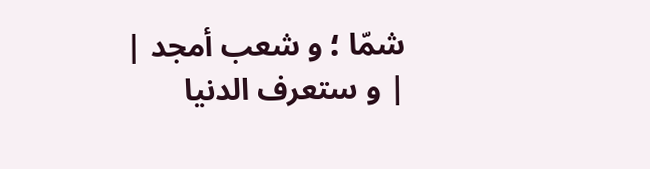شمّا ؛ و شعب أمجد |
| و ستعرف الدنيا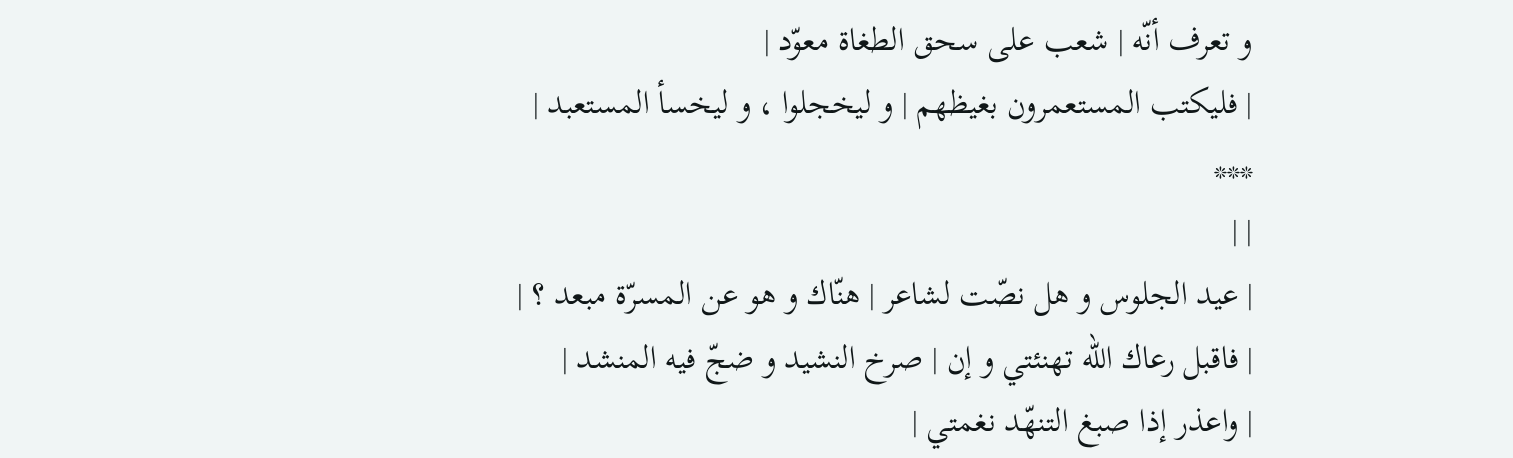و تعرف أنّه | شعب على سحق الطغاة معوّد |
| فليكتب المستعمرون بغيظهم | و ليخجلوا ، و ليخسأ المستعبد |
***
| |
| عيد الجلوس و هل نصّت لشاعر | هنّاك و هو عن المسرّة مبعد ؟ |
| فاقبل رعاك الله تهنئتي و إن | صرخ النشيد و ضجّ فيه المنشد |
| واعذر إذا صبغ التنهّد نغمتي |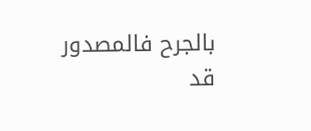بالجرح فالمصدور قد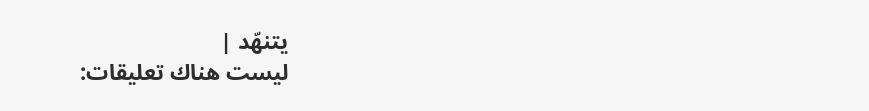يتنهّد |
ليست هناك تعليقات: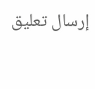إرسال تعليق